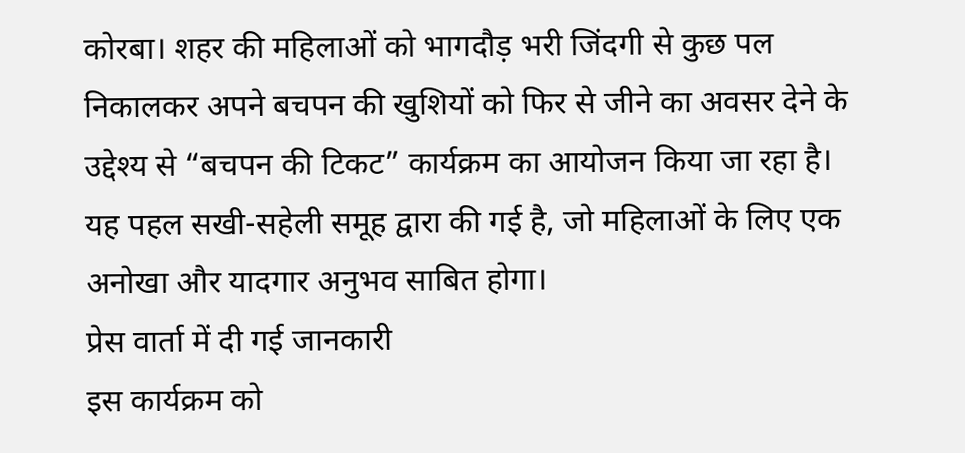कोरबा। शहर की महिलाओं को भागदौड़ भरी जिंदगी से कुछ पल निकालकर अपने बचपन की खुशियों को फिर से जीने का अवसर देने के उद्देश्य से “बचपन की टिकट” कार्यक्रम का आयोजन किया जा रहा है। यह पहल सखी-सहेली समूह द्वारा की गई है, जो महिलाओं के लिए एक अनोखा और यादगार अनुभव साबित होगा।
प्रेस वार्ता में दी गई जानकारी
इस कार्यक्रम को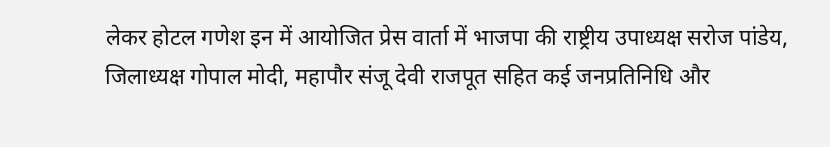लेकर होटल गणेश इन में आयोजित प्रेस वार्ता में भाजपा की राष्ट्रीय उपाध्यक्ष सरोज पांडेय, जिलाध्यक्ष गोपाल मोदी, महापौर संजू देवी राजपूत सहित कई जनप्रतिनिधि और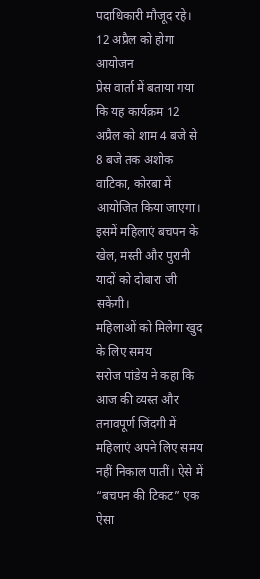पदाधिकारी मौजूद रहे।
12 अप्रैल को होगा आयोजन
प्रेस वार्ता में बताया गया कि यह कार्यक्रम 12 अप्रैल को शाम 4 बजे से 8 बजे तक अशोक वाटिका, कोरबा में आयोजित किया जाएगा। इसमें महिलाएं बचपन के खेल, मस्ती और पुरानी यादों को दोबारा जी सकेंगी।
महिलाओं को मिलेगा खुद के लिए समय
सरोज पांडेय ने कहा कि आज की व्यस्त और तनावपूर्ण जिंदगी में महिलाएं अपने लिए समय नहीं निकाल पातीं। ऐसे में “बचपन की टिकट” एक ऐसा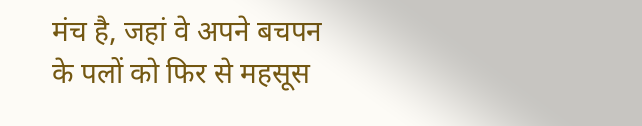मंच है, जहां वे अपने बचपन के पलों को फिर से महसूस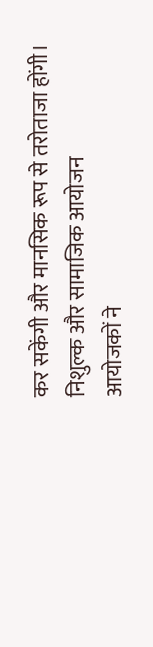कर सकेंगी और मानसिक रूप से तरोताजा होंगी।
निशुल्क और सामाजिक आयोजन
आयोजकों ने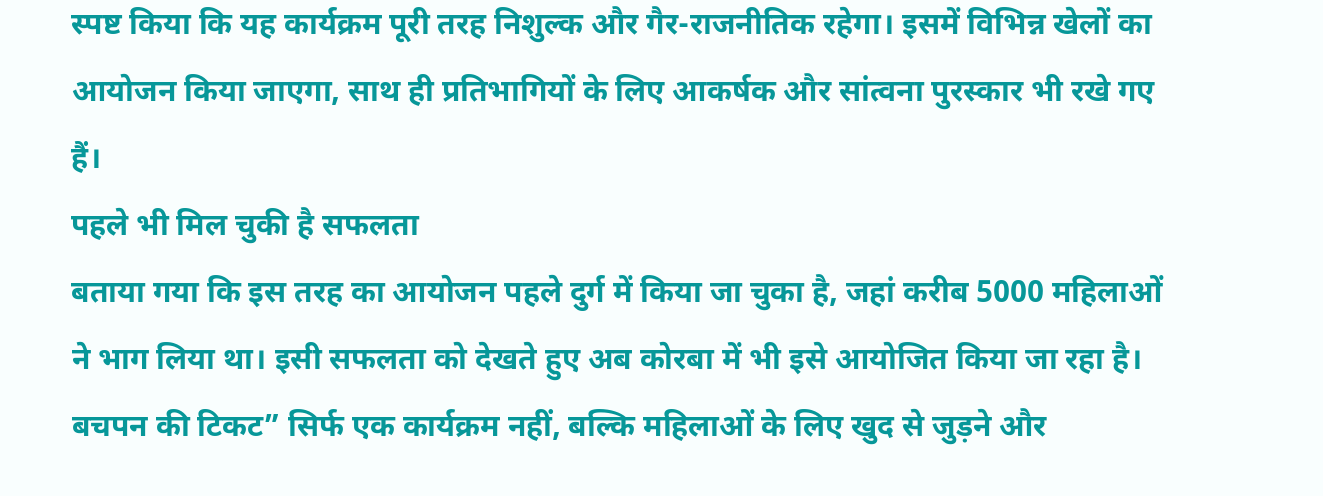स्पष्ट किया कि यह कार्यक्रम पूरी तरह निशुल्क और गैर-राजनीतिक रहेगा। इसमें विभिन्न खेलों का आयोजन किया जाएगा, साथ ही प्रतिभागियों के लिए आकर्षक और सांत्वना पुरस्कार भी रखे गए हैं।
पहले भी मिल चुकी है सफलता
बताया गया कि इस तरह का आयोजन पहले दुर्ग में किया जा चुका है, जहां करीब 5000 महिलाओं ने भाग लिया था। इसी सफलता को देखते हुए अब कोरबा में भी इसे आयोजित किया जा रहा है।
बचपन की टिकट” सिर्फ एक कार्यक्रम नहीं, बल्कि महिलाओं के लिए खुद से जुड़ने और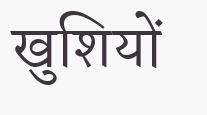खुशियों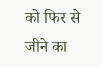को फिर से जीने का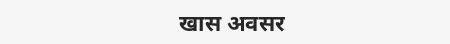खास अवसर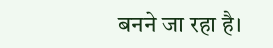बनने जा रहा है।